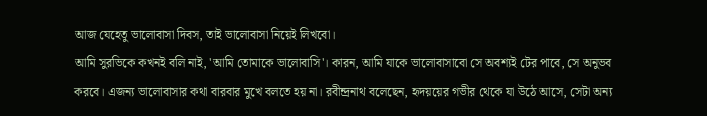আজ যেহেতু ভালোবাসা দিবস, তাই ভালোবাসা নিয়েই লিখবো।
আমি সুরভিকে কখনই বলি নাই, 'আমি তোমাকে ভালোবাসি'। কারন, আমি যাকে ভালোবাসাবো সে অবশ্যই টের পাবে, সে অনুভব করবে। এজন্য ভালোবাসার কথা বারবার মুখে বলতে হয় না। রবীন্দ্রনাথ বলেছেন, হৃদয়য়ের গভীর থেকে যা উঠে আসে, সেটা অন্য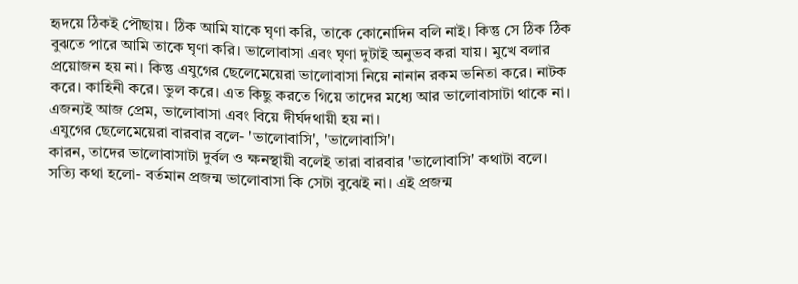হৃদয়ে ঠিকই পৌছায়। ঠিক আমি যাকে ঘৃণা করি, তাকে কোনোদিন বলি নাই। কিন্তু সে ঠিক ঠিক বুঝতে পারে আমি তাকে ঘৃণা করি। ভালোবাসা এবং ঘৃণা দুটাই অনুভব করা যায়। মুখে বলার প্রয়োজন হয় না। কিন্তু এযুগের ছেলেমেয়েরা ভালোবাসা নিয়ে নানান রকম ভনিতা করে। নাটক করে। কাহিনী করে। ভুল করে। এত কিছু করতে গিয়ে তাদের মধ্যে আর ভালোবাসাটা থাকে না। এজন্যই আজ প্রেম, ভালোবাসা এবং বিয়ে দীর্ঘদথায়ী হয় না।
এযুগের ছেলেমেয়েরা বারবার বলে- 'ভালোবাসি', 'ভালোবাসি'।
কারন, তাদের ভালোবাসাটা দুর্বল ও ক্ষনস্থায়ী বলেই তারা বারবার 'ভালোবাসি' কথাটা বলে। সত্যি কথা হলো- বর্তমান প্রজন্ম ভালোবাসা কি সেটা বুঝেই না। এই প্রজন্ম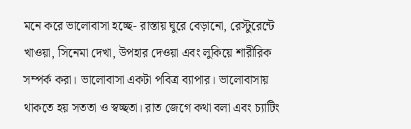মনে করে ভালোবাসা হচ্ছে- রাস্তায় ঘুরে বেড়ানো, রেস্টুরেন্টে খাওয়া, সিনেমা দেখা, উপহার দেওয়া এবং লুকিয়ে শারীরিক সম্পর্ক করা। ভালোবাসা একটা পবিত্র ব্যাপার। ভালোবাসায় থাকতে হয় সততা ও স্বচ্ছতা। রাত জেগে কথা বলা এবং চ্যাটিং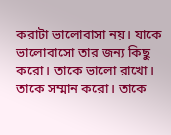করাটা ভালোবাসা নয়। যাকে ভালোবাসো তার জন্য কিছু করো। তাকে ভালো রাখো। তাকে সম্মান করো। তাকে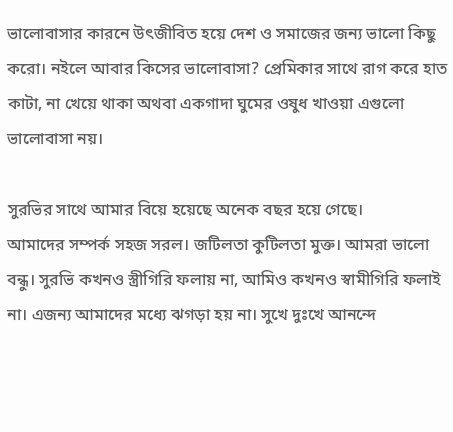ভালোবাসার কারনে উৎজীবিত হয়ে দেশ ও সমাজের জন্য ভালো কিছু করো। নইলে আবার কিসের ভালোবাসা? প্রেমিকার সাথে রাগ করে হাত কাটা, না খেয়ে থাকা অথবা একগাদা ঘুমের ওষুধ খাওয়া এগুলো ভালোবাসা নয়।

সুরভির সাথে আমার বিয়ে হয়েছে অনেক বছর হয়ে গেছে।
আমাদের সম্পর্ক সহজ সরল। জটিলতা কুটিলতা মুক্ত। আমরা ভালো বন্ধু। সুরভি কখনও স্ত্রীগিরি ফলায় না, আমিও কখনও স্বামীগিরি ফলাই না। এজন্য আমাদের মধ্যে ঝগড়া হয় না। সুখে দুঃখে আনন্দে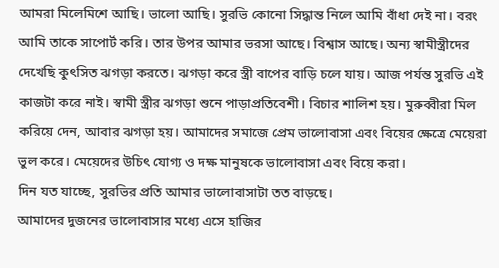আমরা মিলেমিশে আছি। ভালো আছি। সুরভি কোনো সিদ্ধান্ত নিলে আমি বাঁধা দেই না। বরং আমি তাকে সাপোর্ট করি। তার উপর আমার ভরসা আছে। বিশ্বাস আছে। অন্য স্বামীস্ত্রীদের দেখেছি কুৎসিত ঝগড়া করতে। ঝগড়া করে স্ত্রী বাপের বাড়ি চলে যায়। আজ পর্যন্ত সুরভি এই কাজটা করে নাই। স্বামী স্ত্রীর ঝগড়া শুনে পাড়াপ্রতিবেশী। বিচার শালিশ হয়। মুরুব্বীরা মিল করিয়ে দেন, আবার ঝগড়া হয়। আমাদের সমাজে প্রেম ভালোবাসা এবং বিয়ের ক্ষেত্রে মেয়েরা ভুল করে। মেয়েদের উচিৎ যোগ্য ও দক্ষ মানুষকে ভালোবাসা এবং বিয়ে করা।
দিন যত যাচ্ছে, সুরভির প্রতি আমার ভালোবাসাটা তত বাড়ছে।
আমাদের দুজনের ভালোবাসার মধ্যে এসে হাজির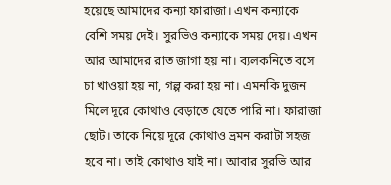হয়েছে আমাদের কন্যা ফারাজা। এখন কন্যাকে বেশি সময় দেই। সুরভিও কন্যাকে সময় দেয়। এখন আর আমাদের রাত জাগা হয় না। ব্যলকনিতে বসে চা খাওয়া হয় না, গল্প করা হয় না। এমনকি দুজন মিলে দূরে কোথাও বেড়াতে যেতে পারি না। ফারাজা ছোট। তাকে নিয়ে দূরে কোথাও ভ্রমন করাটা সহজ হবে না। তাই কোথাও যাই না। আবার সুরভি আর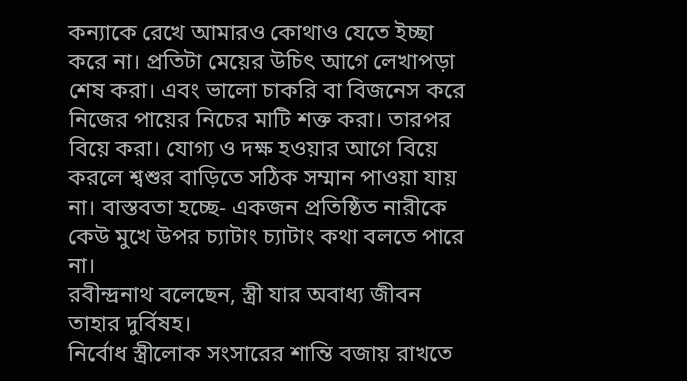কন্যাকে রেখে আমারও কোথাও যেতে ইচ্ছা করে না। প্রতিটা মেয়ের উচিৎ আগে লেখাপড়া শেষ করা। এবং ভালো চাকরি বা বিজনেস করে নিজের পায়ের নিচের মাটি শক্ত করা। তারপর বিয়ে করা। যোগ্য ও দক্ষ হওয়ার আগে বিয়ে করলে শ্বশুর বাড়িতে সঠিক সম্মান পাওয়া যায় না। বাস্তবতা হচ্ছে- একজন প্রতিষ্ঠিত নারীকে কেউ মুখে উপর চ্যাটাং চ্যাটাং কথা বলতে পারে না।
রবীন্দ্রনাথ বলেছেন, স্ত্রী যার অবাধ্য জীবন তাহার দুর্বিষহ।
নির্বোধ স্ত্রীলোক সংসারের শান্তি বজায় রাখতে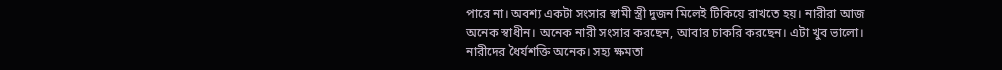পারে না। অবশ্য একটা সংসার স্বামী স্ত্রী দুজন মিলেই টিকিয়ে রাখতে হয়। নারীরা আজ অনেক স্বাধীন। অনেক নারী সংসার করছেন, আবার চাকরি করছেন। এটা খুব ভালো। নারীদের ধৈর্যশক্তি অনেক। সহ্য ক্ষমতা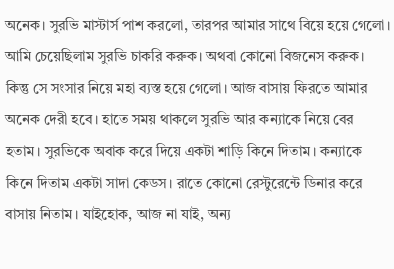অনেক। সুরভি মাস্টার্স পাশ করলো, তারপর আমার সাথে বিয়ে হয়ে গেলো। আমি চেয়েছিলাম সুরভি চাকরি করুক। অথবা কোনো বিজনেস করুক। কিন্তু সে সংসার নিয়ে মহা ব্যস্ত হয়ে গেলো। আজ বাসায় ফিরতে আমার অনেক দেরী হবে। হাতে সময় থাকলে সুরভি আর কন্যাকে নিয়ে বের হতাম। সুরভিকে অবাক করে দিয়ে একটা শাড়ি কিনে দিতাম। কন্যাকে কিনে দিতাম একটা সাদা কেডস। রাতে কোনো রেস্টুরেন্টে ডিনার করে বাসায় নিতাম। যাইহোক, আজ না যাই, অন্য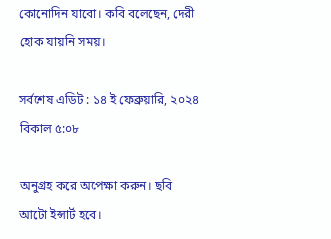কোনোদিন যাবো। কবি বলেছেন, দেরী হোক যায়নি সময়।

সর্বশেষ এডিট : ১৪ ই ফেব্রুয়ারি, ২০২৪ বিকাল ৫:০৮

অনুগ্রহ করে অপেক্ষা করুন। ছবি আটো ইন্সার্ট হবে।